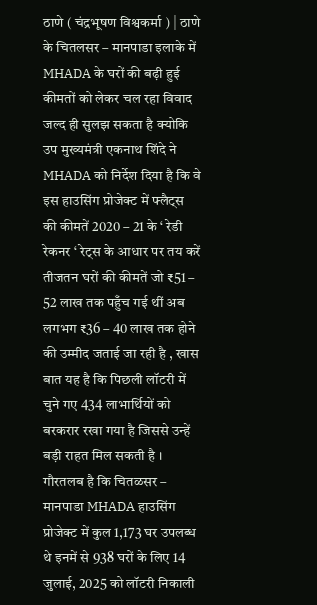ठाणे ( चंद्रभूषण विश्वकर्मा ) | ठाणे के चितलसर – मानपाडा इलाके में MHADA के घरों की बढ़ी हुई कीमतों को लेकर चल रहा विवाद जल्द ही सुलझ सकता है क्योकि उप मुख्यमंत्री एकनाथ शिंदे ने MHADA को निर्देश दिया है कि वे इस हाउसिंग प्रोजेक्ट में फ्लैट्स की कीमतें 2020 – 21 के ‘ रेडी रेकनर ‘ रेट्स के आधार पर तय करें तीजतन घरों की कीमतें जो ₹51 – 52 लाख तक पहुँच गई थीं अब लगभग ₹36 – 40 लाख तक होने की उम्मीद जताई जा रही है , खास बात यह है कि पिछली लॉटरी में चुने गए 434 लाभार्थियों को बरकरार रखा गया है जिससे उन्हें बड़ी राहत मिल सकती है ।
गौरतलब है कि चितळसर – मानपाडा MHADA हाउसिंग प्रोजेक्ट में कुल 1,173 घर उपलब्ध थे इनमें से 938 घरों के लिए 14 जुलाई, 2025 को लॉटरी निकाली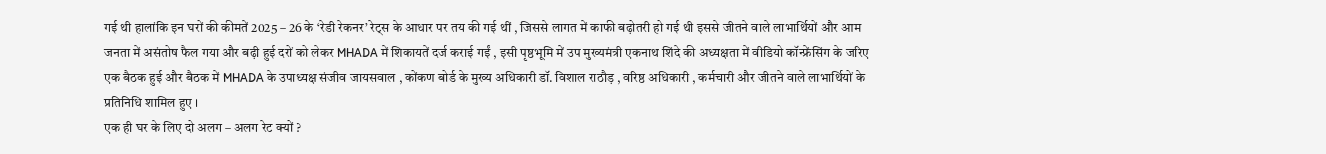गई थी हालांकि इन घरों की कीमतें 2025 – 26 के ‘रेडी रेकनर’ रेट्स के आधार पर तय की गई थीं , जिससे लागत में काफी बढ़ोतरी हो गई थी इससे जीतने वाले लाभार्थियों और आम जनता में असंतोष फैल गया और बढ़ी हुई दरों को लेकर MHADA में शिकायतें दर्ज कराई गईं , इसी पृष्ठभूमि में उप मुख्यमंत्री एकनाथ शिंदे की अध्यक्षता में वीडियो कॉन्फ्रेंसिंग के जरिए एक बैठक हुई और बैठक में MHADA के उपाध्यक्ष संजीव जायसवाल , कोंकण बोर्ड के मुख्य अधिकारी डॉ. विशाल राठौड़ , वरिष्ठ अधिकारी , कर्मचारी और जीतने वाले लाभार्थियों के प्रतिनिधि शामिल हुए ।
एक ही घर के लिए दो अलग – अलग रेट क्यों ?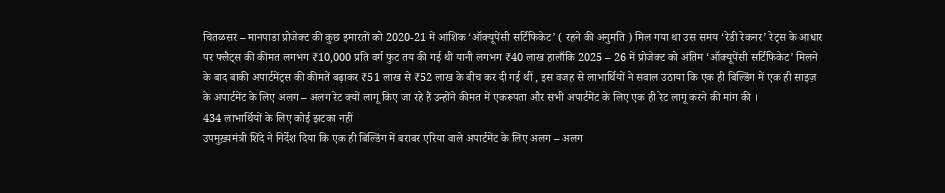चितळसर – मानपाडा प्रोजेक्ट की कुछ इमारतों को 2020-21 में आंशिक ‘ऑक्यूपेंसी सर्टिफिकेट’ ( रहने की अनुमति ) मिल गया था उस समय ‘रेडी रेकनर’ रेट्स के आधार पर फ्लैट्स की कीमत लगभग ₹10,000 प्रति वर्ग फुट तय की गई थी यानी लगभग ₹40 लाख हालाँकि 2025 – 26 में प्रोजेक्ट को अंतिम ‘ऑक्यूपेंसी सर्टिफिकेट’ मिलने के बाद बाकी अपार्टमेंट्स की कीमतें बढ़ाकर ₹51 लाख से ₹52 लाख के बीच कर दी गई थीं , इस वजह से लाभार्थियों ने सवाल उठाया कि एक ही बिल्डिंग में एक ही साइज़ के अपार्टमेंट के लिए अलग – अलग रेट क्यों लागू किए जा रहे हैं उन्होंने कीमत में एकरूपता और सभी अपार्टमेंट के लिए एक ही रेट लागू करने की मांग की ।
434 लाभार्थियों के लिए कोई झटका नहीं
उपमुख़्यमंत्री शिंदे ने निर्देश दिया कि एक ही बिल्डिंग में बराबर एरिया वाले अपार्टमेंट के लिए अलग – अलग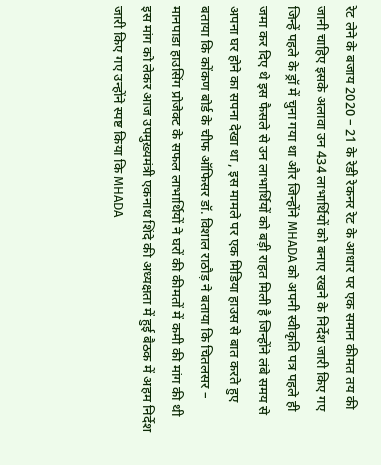रेट लेने के बजाय 2020 – 21 के रेडी रेकनर रेट के आधार पर एक समान कीमत तय की जानी चाहिए इसके अलावा उन 434 लाभार्थियों को बनाए रखने के निर्देश जारी किए गए जिन्हें पहले के ड्रॉ में चुना गया था और जिन्होंने MHADA को अपनी स्वीकृति पत्र पहले ही जमा कर दिए थे इस फैसले से उन लाभार्थियों को बड़ी राहत मिली है जिन्होंने लंबे समय से अपना घर होने का सपना देखा था , इस मामले पर एक मिडिया हाउस से बात करते हुए बताया कि कोंकण बोर्ड के चीफ ऑफिसर डॉ. विशाल राठौड़ ने बताया कि चितलसर – मानपाडा हाउसिंग प्रोजेक्ट के सफल लाभार्थियों ने घरों की कीमतों में कमी की मांग की थी इस मांग को लेकर आज उपमुख़्यमंत्री एकनाथ शिंदे की अध्यक्षता में हुई बैठक में अहम निर्देश जारी किए गए उन्होंने स्पष्ट किया कि MHADA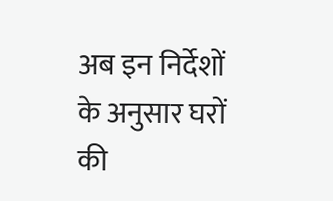अब इन निर्देशों के अनुसार घरों की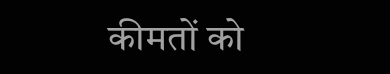कीमतों को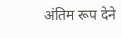अंतिम रूप देने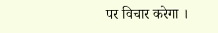पर विचार करेगा ।